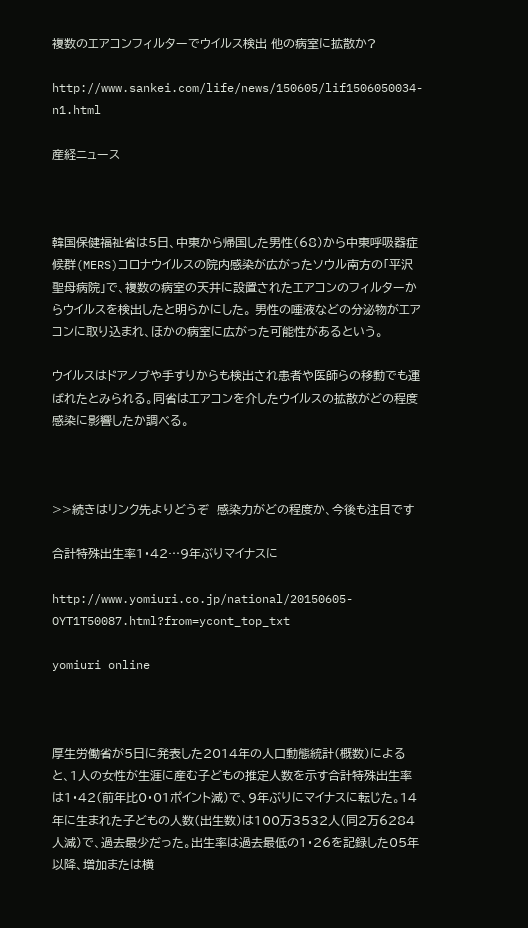複数のエアコンフィルターでウイルス検出 他の病室に拡散か?

http://www.sankei.com/life/news/150605/lif1506050034-n1.html

産経ニュース



韓国保健福祉省は5日、中東から帰国した男性(68)から中東呼吸器症候群(MERS)コロナウイルスの院内感染が広がったソウル南方の「平沢聖母病院」で、複数の病室の天井に設置されたエアコンのフィルターからウイルスを検出したと明らかにした。 男性の唾液などの分泌物がエアコンに取り込まれ、ほかの病室に広がった可能性があるという。

ウイルスはドアノブや手すりからも検出され患者や医師らの移動でも運ばれたとみられる。同省はエアコンを介したウイルスの拡散がどの程度感染に影響したか調べる。



>>続きはリンク先よりどうぞ  感染力がどの程度か、今後も注目です

合計特殊出生率1・42…9年ぶりマイナスに

http://www.yomiuri.co.jp/national/20150605-OYT1T50087.html?from=ycont_top_txt

yomiuri online



厚生労働省が5日に発表した2014年の人口動態統計(概数)によると、1人の女性が生涯に産む子どもの推定人数を示す合計特殊出生率は1・42(前年比0・01ポイント減)で、9年ぶりにマイナスに転じた。14年に生まれた子どもの人数(出生数)は100万3532人(同2万6284人減)で、過去最少だった。出生率は過去最低の1・26を記録した05年以降、増加または横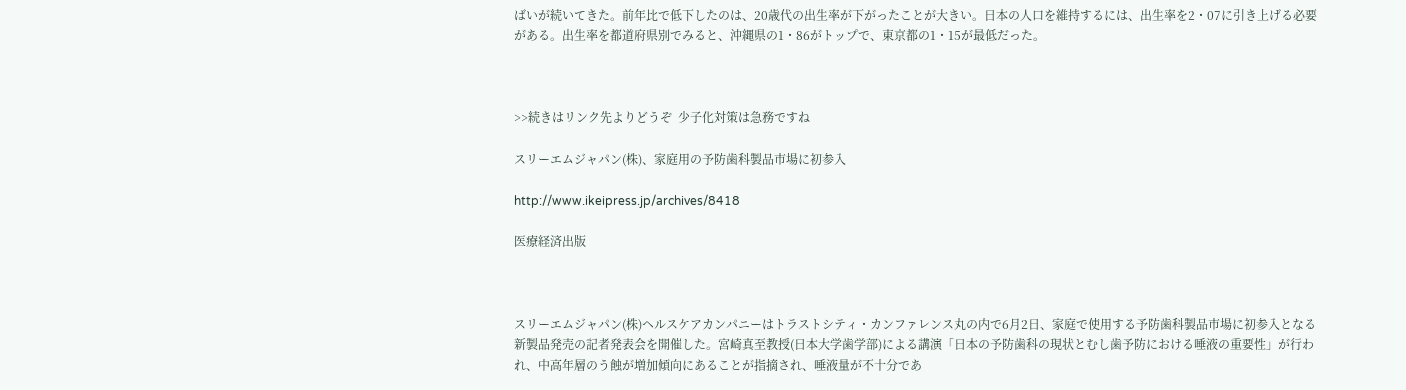ばいが続いてきた。前年比で低下したのは、20歳代の出生率が下がったことが大きい。日本の人口を維持するには、出生率を2・07に引き上げる必要がある。出生率を都道府県別でみると、沖縄県の1・86がトップで、東京都の1・15が最低だった。



>>続きはリンク先よりどうぞ  少子化対策は急務ですね

スリーエムジャパン(株)、家庭用の予防歯科製品市場に初参入

http://www.ikeipress.jp/archives/8418

医療経済出版



スリーエムジャパン(株)ヘルスケアカンパニーはトラストシティ・カンファレンス丸の内で6月2日、家庭で使用する予防歯科製品市場に初参入となる新製品発売の記者発表会を開催した。宮崎真至教授(日本大学歯学部)による講演「日本の予防歯科の現状とむし歯予防における唾液の重要性」が行われ、中高年層のう蝕が増加傾向にあることが指摘され、唾液量が不十分であ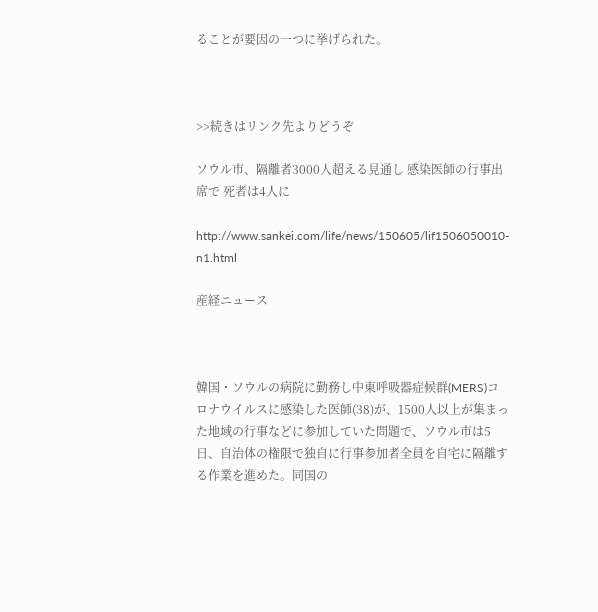ることが要因の一つに挙げられた。



>>続きはリンク先よりどうぞ

ソウル市、隔離者3000人超える見通し 感染医師の行事出席で 死者は4人に

http://www.sankei.com/life/news/150605/lif1506050010-n1.html

産経ニュース



韓国・ソウルの病院に勤務し中東呼吸器症候群(MERS)コロナウイルスに感染した医師(38)が、1500人以上が集まった地域の行事などに参加していた問題で、ソウル市は5日、自治体の権限で独自に行事参加者全員を自宅に隔離する作業を進めた。同国の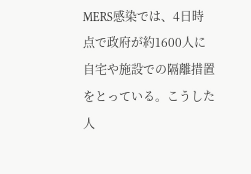MERS感染では、4日時点で政府が約1600人に自宅や施設での隔離措置をとっている。こうした人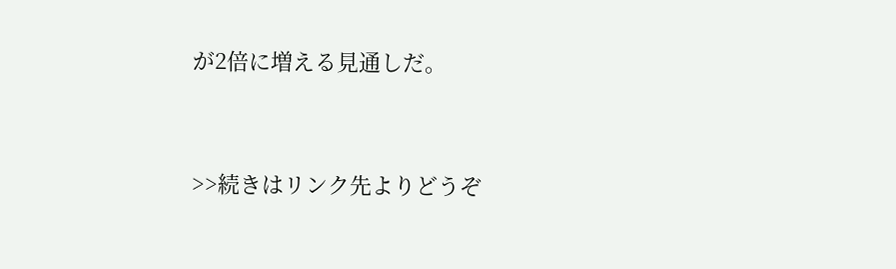が2倍に増える見通しだ。



>>続きはリンク先よりどうぞ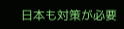日本も対策が必要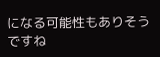になる可能性もありそうですね